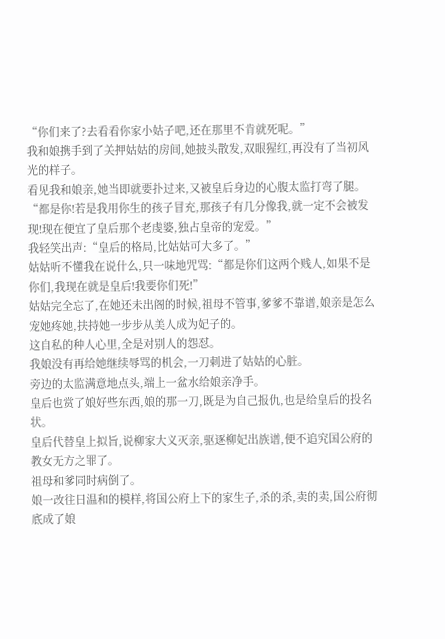“你们来了?去看看你家小姑子吧,还在那里不肯就死呢。”
我和娘携手到了关押姑姑的房间,她披头散发,双眼猩红,再没有了当初风光的样子。
看见我和娘亲,她当即就要扑过来,又被皇后身边的心腹太监打弯了腿。
“都是你!若是我用你生的孩子冒充,那孩子有几分像我,就一定不会被发现!现在便宜了皇后那个老虔婆,独占皇帝的宠爱。”
我轻笑出声:“皇后的格局,比姑姑可大多了。”
姑姑听不懂我在说什么,只一味地咒骂:“都是你们这两个贱人,如果不是你们,我现在就是皇后!我要你们死!”
姑姑完全忘了,在她还未出阁的时候,祖母不管事,爹爹不靠谱,娘亲是怎么宠她疼她,扶持她一步步从美人成为妃子的。
这自私的种人心里,全是对别人的怨怼。
我娘没有再给她继续辱骂的机会,一刀刺进了姑姑的心脏。
旁边的太监满意地点头,端上一盆水给娘亲净手。
皇后也赏了娘好些东西,娘的那一刀,既是为自己报仇,也是给皇后的投名状。
皇后代替皇上拟旨,说柳家大义灭亲,驱逐柳妃出族谱,便不追究国公府的教女无方之罪了。
祖母和爹同时病倒了。
娘一改往日温和的模样,将国公府上下的家生子,杀的杀,卖的卖,国公府彻底成了娘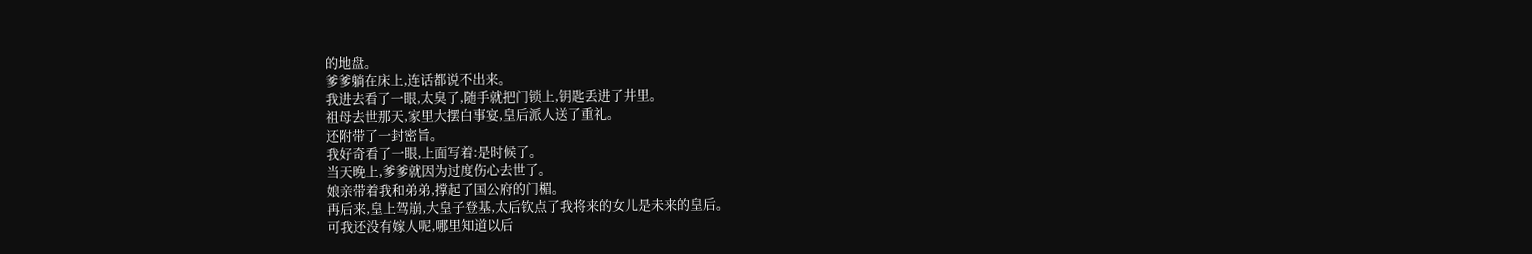的地盘。
爹爹躺在床上,连话都说不出来。
我进去看了一眼,太臭了,随手就把门锁上,钥匙丢进了井里。
祖母去世那天,家里大摆白事宴,皇后派人送了重礼。
还附带了一封密旨。
我好奇看了一眼,上面写着:是时候了。
当天晚上,爹爹就因为过度伤心去世了。
娘亲带着我和弟弟,撑起了国公府的门楣。
再后来,皇上驾崩,大皇子登基,太后钦点了我将来的女儿是未来的皇后。
可我还没有嫁人呢,哪里知道以后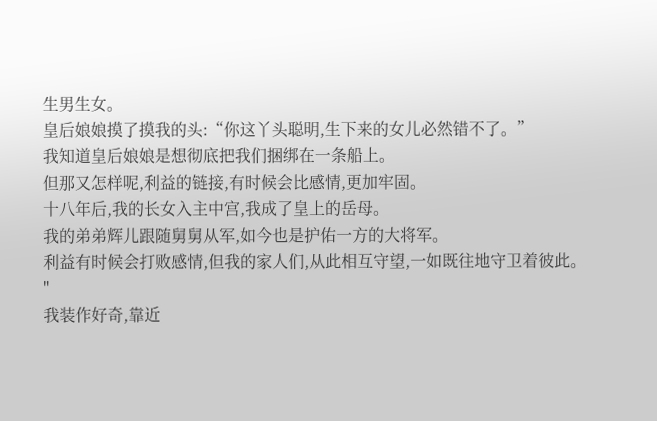生男生女。
皇后娘娘摸了摸我的头:“你这丫头聪明,生下来的女儿必然错不了。”
我知道皇后娘娘是想彻底把我们捆绑在一条船上。
但那又怎样呢,利益的链接,有时候会比感情,更加牢固。
十八年后,我的长女入主中宫,我成了皇上的岳母。
我的弟弟辉儿跟随舅舅从军,如今也是护佑一方的大将军。
利益有时候会打败感情,但我的家人们,从此相互守望,一如既往地守卫着彼此。
"
我装作好奇,靠近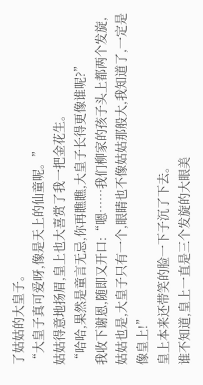了姑姑的大皇子。
“大皇子真可爱呀,像是天上的仙童呢。”
姑姑得意地扬眉,皇上也大喜赏了我一把金花生。
“哈哈,果然是童言无忌,你再瞧瞧,大皇子长得更像谁呢?”
我收下谢恩,随即又开口:“嗯……我们柳家的孩子头上都两个发旋,姑姑也是,大皇子只有一个,眼睛也不像姑姑那般大,我知道了,一定是像皇上!”
皇上本来还带笑的脸一下子沉了下去。
谁不知道,皇上一直是三个发旋的大眼美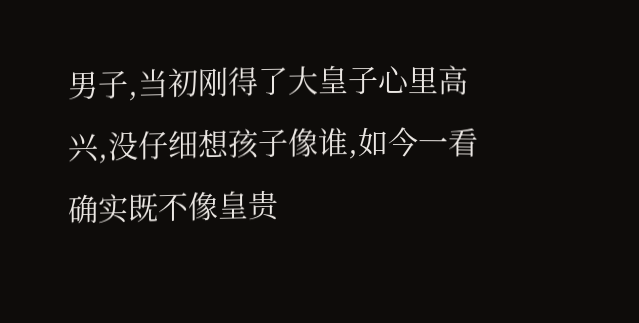男子,当初刚得了大皇子心里高兴,没仔细想孩子像谁,如今一看确实既不像皇贵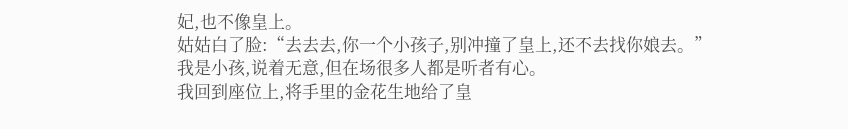妃,也不像皇上。
姑姑白了脸:“去去去,你一个小孩子,别冲撞了皇上,还不去找你娘去。”
我是小孩,说着无意,但在场很多人都是听者有心。
我回到座位上,将手里的金花生地给了皇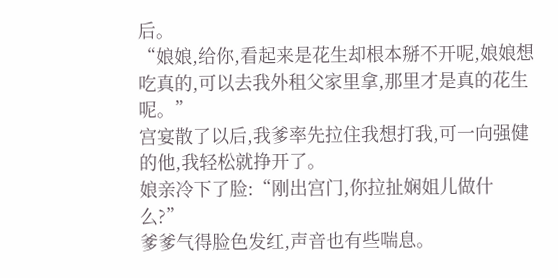后。
“娘娘,给你,看起来是花生却根本掰不开呢,娘娘想吃真的,可以去我外租父家里拿,那里才是真的花生呢。”
宫宴散了以后,我爹率先拉住我想打我,可一向强健的他,我轻松就挣开了。
娘亲冷下了脸:“刚出宫门,你拉扯娴姐儿做什么?”
爹爹气得脸色发红,声音也有些喘息。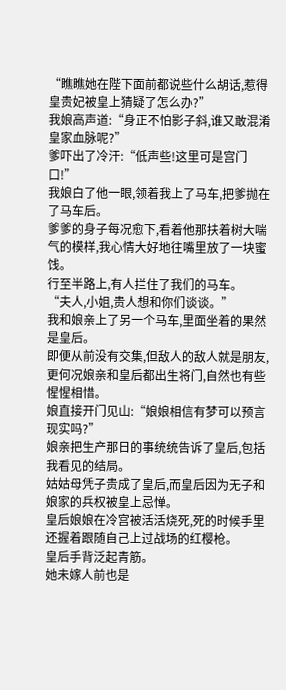“瞧瞧她在陛下面前都说些什么胡话,惹得皇贵妃被皇上猜疑了怎么办?”
我娘高声道:“身正不怕影子斜,谁又敢混淆皇家血脉呢?”
爹吓出了冷汗:“低声些!这里可是宫门口!”
我娘白了他一眼,领着我上了马车,把爹抛在了马车后。
爹爹的身子每况愈下,看着他那扶着树大喘气的模样,我心情大好地往嘴里放了一块蜜饯。
行至半路上,有人拦住了我们的马车。
“夫人,小姐,贵人想和你们谈谈。”
我和娘亲上了另一个马车,里面坐着的果然是皇后。
即便从前没有交集,但敌人的敌人就是朋友,更何况娘亲和皇后都出生将门,自然也有些惺惺相惜。
娘直接开门见山:“娘娘相信有梦可以预言现实吗?”
娘亲把生产那日的事统统告诉了皇后,包括我看见的结局。
姑姑母凭子贵成了皇后,而皇后因为无子和娘家的兵权被皇上忌惮。
皇后娘娘在冷宫被活活烧死,死的时候手里还握着跟随自己上过战场的红樱枪。
皇后手背泛起青筋。
她未嫁人前也是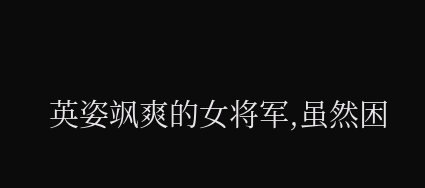英姿飒爽的女将军,虽然困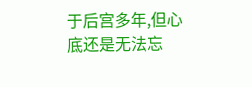于后宫多年,但心底还是无法忘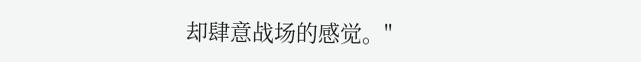却肆意战场的感觉。"